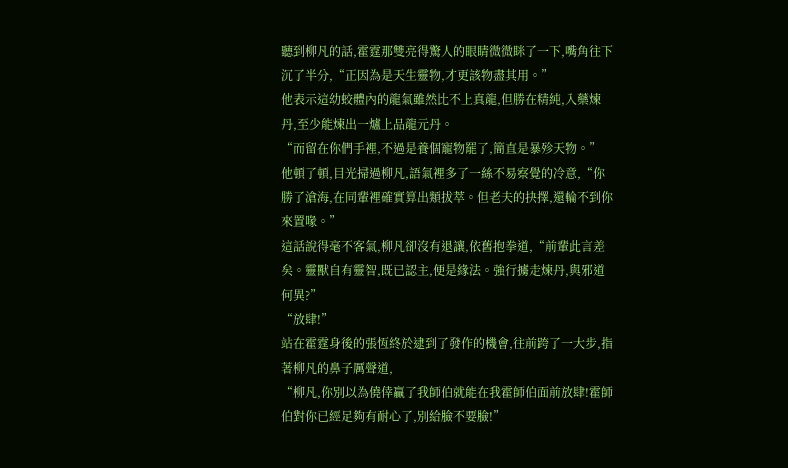聽到柳凡的話,霍霆那雙亮得驚人的眼睛微微眯了一下,嘴角往下沉了半分,“正因為是天生靈物,才更該物盡其用。”
他表示這幼蛟體內的龍氣雖然比不上真龍,但勝在精純,入藥煉丹,至少能煉出一爐上品龍元丹。
“而留在你們手裡,不過是養個寵物罷了,簡直是暴殄天物。”
他頓了頓,目光掃過柳凡,語氣裡多了一絲不易察覺的冷意,“你勝了滄海,在同輩裡確實算出類拔萃。但老夫的抉擇,還輪不到你來置喙。”
這話說得毫不客氣,柳凡卻沒有退讓,依舊抱拳道,“前輩此言差矣。靈獸自有靈智,既已認主,便是緣法。強行擄走煉丹,與邪道何異?”
“放肆!”
站在霍霆身後的張恆終於逮到了發作的機會,往前跨了一大步,指著柳凡的鼻子厲聲道,
“柳凡,你別以為僥倖贏了我師伯就能在我霍師伯面前放肆!霍師伯對你已經足夠有耐心了,別給臉不要臉!”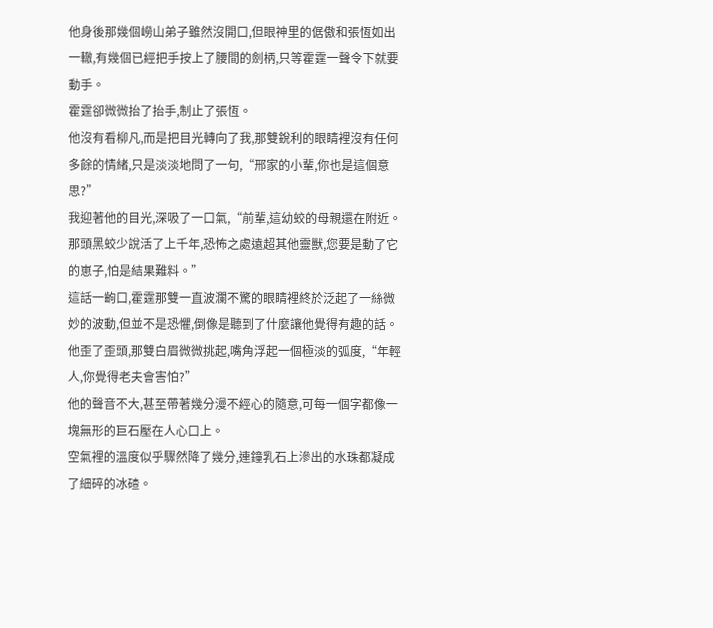他身後那幾個嶗山弟子雖然沒開口,但眼神里的倨傲和張恆如出一轍,有幾個已經把手按上了腰間的劍柄,只等霍霆一聲令下就要動手。
霍霆卻微微抬了抬手,制止了張恆。
他沒有看柳凡,而是把目光轉向了我,那雙銳利的眼睛裡沒有任何多餘的情緒,只是淡淡地問了一句,“邢家的小輩,你也是這個意思?”
我迎著他的目光,深吸了一口氣,“前輩,這幼蛟的母親還在附近。那頭黑蛟少說活了上千年,恐怖之處遠超其他靈獸,您要是動了它的崽子,怕是結果難料。”
這話一齣口,霍霆那雙一直波瀾不驚的眼睛裡終於泛起了一絲微妙的波動,但並不是恐懼,倒像是聽到了什麼讓他覺得有趣的話。
他歪了歪頭,那雙白眉微微挑起,嘴角浮起一個極淡的弧度,“年輕人,你覺得老夫會害怕?”
他的聲音不大,甚至帶著幾分漫不經心的隨意,可每一個字都像一塊無形的巨石壓在人心口上。
空氣裡的溫度似乎驟然降了幾分,連鐘乳石上滲出的水珠都凝成了細碎的冰碴。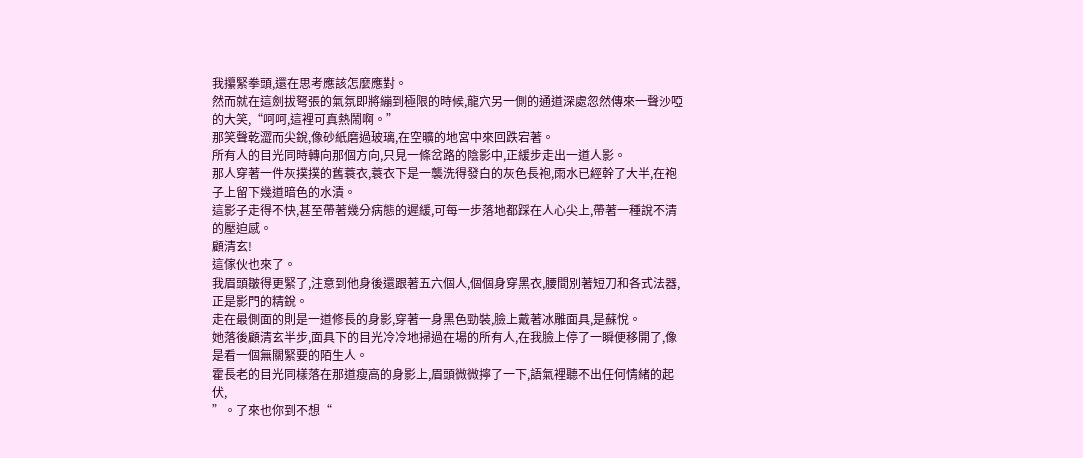我攥緊拳頭,還在思考應該怎麼應對。
然而就在這劍拔弩張的氣氛即將繃到極限的時候,龍穴另一側的通道深處忽然傳來一聲沙啞的大笑,“呵呵,這裡可真熱鬧啊。”
那笑聲乾澀而尖銳,像砂紙磨過玻璃,在空曠的地宮中來回跌宕著。
所有人的目光同時轉向那個方向,只見一條岔路的陰影中,正緩步走出一道人影。
那人穿著一件灰撲撲的舊蓑衣,蓑衣下是一襲洗得發白的灰色長袍,雨水已經幹了大半,在袍子上留下幾道暗色的水漬。
這影子走得不快,甚至帶著幾分病態的遲緩,可每一步落地都踩在人心尖上,帶著一種說不清的壓迫感。
顧清玄!
這傢伙也來了。
我眉頭皺得更緊了,注意到他身後還跟著五六個人,個個身穿黑衣,腰間別著短刀和各式法器,正是影門的精銳。
走在最側面的則是一道修長的身影,穿著一身黑色勁裝,臉上戴著冰雕面具,是蘇悅。
她落後顧清玄半步,面具下的目光冷冷地掃過在場的所有人,在我臉上停了一瞬便移開了,像是看一個無關緊要的陌生人。
霍長老的目光同樣落在那道瘦高的身影上,眉頭微微擰了一下,語氣裡聽不出任何情緒的起伏,
”。了來也你到不想“